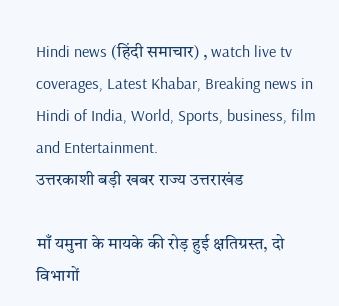Hindi news (हिंदी समाचार) , watch live tv coverages, Latest Khabar, Breaking news in Hindi of India, World, Sports, business, film and Entertainment.
उत्तरकाशी बड़ी खबर राज्य उत्तराखंड

माँ यमुना के मायके की रोड़ हुई क्षतिग्रस्त, दो विभागों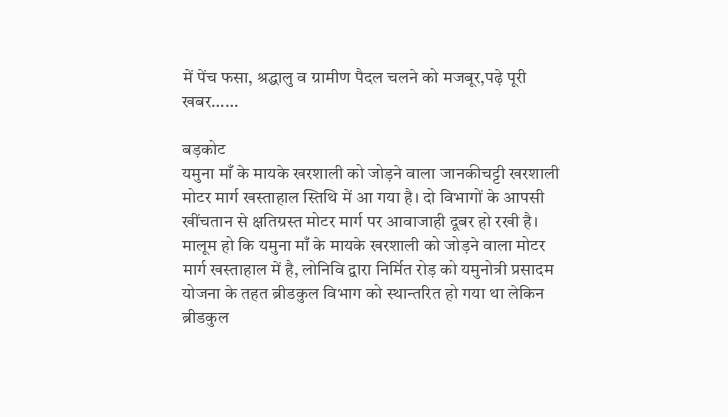में पेंच फसा, श्रद्धालु व ग्रामीण पैदल चलने को मजबूर,पढ़े पूरी खबर……

बड़कोट
यमुना माँ के मायके खरशाली को जोड़ने वाला जानकीचट्टी खरशाली मोटर मार्ग खस्ताहाल स्तिथि में आ गया है। दो विभागों के आपसी खींचतान से क्षतिग्रस्त मोटर मार्ग पर आवाजाही दूबर हो रखी है।
मालूम हो कि यमुना माँ के मायके खरशाली को जोड़ने वाला मोटर मार्ग खस्ताहाल में है, लोनिवि द्वारा निर्मित रोड़ को यमुनोत्री प्रसादम योजना के तहत ब्रीडकुल विभाग को स्थान्तरित हो गया था लेकिन ब्रीडकुल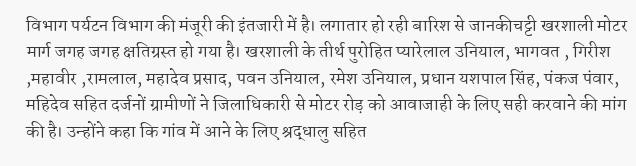विभाग पर्यटन विभाग की मंजूरी की इंतजारी में है। लगातार हो रही बारिश से जानकीचट्टी खरशाली मोटर मार्ग जगह जगह क्षतिग्रस्त हो गया है। खरशाली के तीर्थ पुरोहित प्यारेलाल उनियाल, भागवत , गिरीश ,महावीर ,रामलाल, महादेव प्रसाद, पवन उनियाल, रमेश उनियाल, प्रधान यशपाल सिंह, पंकज पंवार, महिदेव सहित दर्जनों ग्रामीणों ने जिलाधिकारी से मोटर रोड़ को आवाजाही के लिए सही करवाने की मांग की है। उन्होंने कहा कि गांव में आने के लिए श्रद्धालु सहित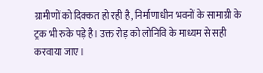ग्रामीणों को दिक्कत हो रही है, निर्माणाधीन भवनों के सामाग्री के ट्रक भी रुके पड़े है। उक्त रोड़ को लोनिवि के माध्यम से सही करवाया जाए।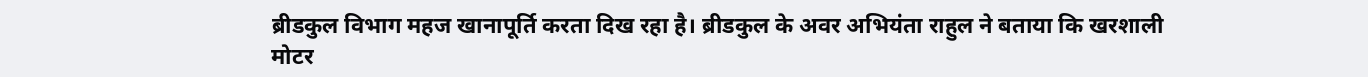ब्रीडकुल विभाग महज खानापूर्ति करता दिख रहा है। ब्रीडकुल के अवर अभियंता राहुल ने बताया कि खरशाली मोटर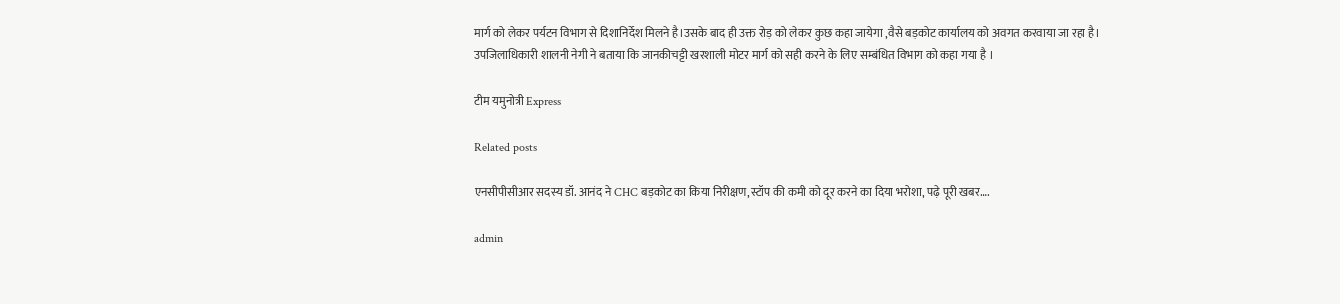मार्ग को लेकर पर्यटन विभाग से दिशानिर्देश मिलने है।उसके बाद ही उक्त रोड़ को लेकर कुछ कहा जायेगा ,वैसे बड़कोट कार्यालय को अवगत करवाया जा रहा है।
उपजिलाधिकारी शालनी नेगी ने बताया कि जानकीचट्टी खरशाली मोटर मार्ग को सही करने के लिए सम्बंधित विभाग को कहा गया है ।

टीम यमुनोत्री Express

Related posts

एनसीपीसीआर सदस्य डॉ. आनंद ने CHC बड़कोट का किया निरीक्षण,स्टॉप की कमी को दूर करने का दिया भरोशा, पढ़े पूरी खबर….

admin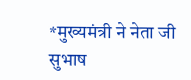*मुख्यमंत्री ने नेता जी सुभाष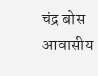चंद्र बोस आवासीय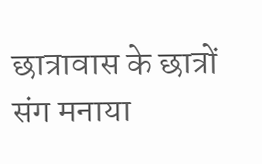छात्रावास के छात्रों संग मनाया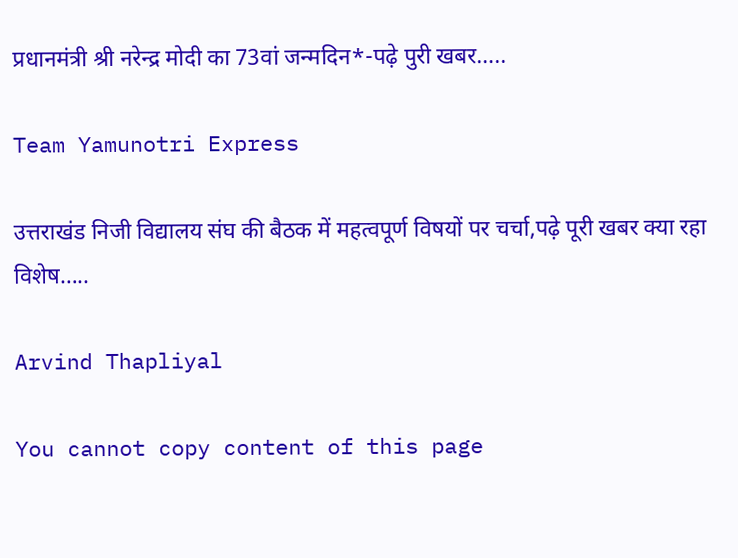प्रधानमंत्री श्री नरेन्द्र मोदी का 73वां जन्मदिन*-पढ़े पुरी खबर…..

Team Yamunotri Express

उत्तराखंड निजी विद्यालय संघ की बैठक में महत्वपूर्ण विषयों पर चर्चा,पढ़े पूरी खबर क्या रहा विशेष…..

Arvind Thapliyal

You cannot copy content of this page